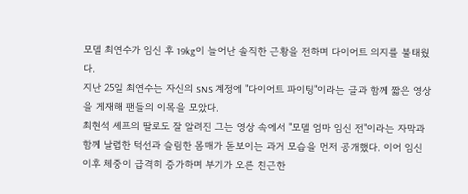모델 최연수가 임신 후 19kg이 늘어난 솔직한 근황을 전하며 다이어트 의지를 불태웠다.
지난 25일 최연수는 자신의 SNS 계정에 "다이어트 파이팅"이라는 글과 함께 짧은 영상을 게재해 팬들의 이목을 모았다.
최현석 셰프의 딸로도 잘 알려진 그는 영상 속에서 "모델 엄마 임신 전"이라는 자막과 함께 날렵한 턱선과 슬림한 몸매가 돋보이는 과거 모습을 먼저 공개했다. 이어 임신 이후 체중이 급격히 증가하며 부기가 오른 친근한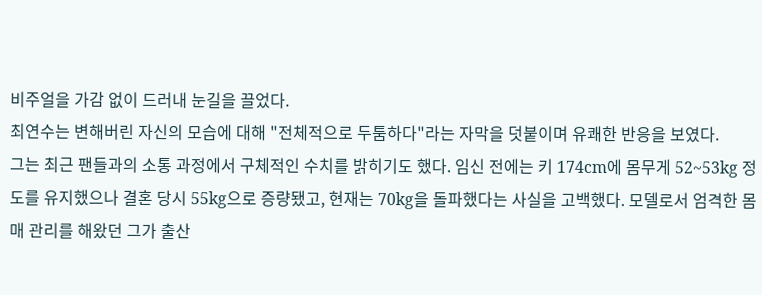비주얼을 가감 없이 드러내 눈길을 끌었다.
최연수는 변해버린 자신의 모습에 대해 "전체적으로 두툼하다"라는 자막을 덧붙이며 유쾌한 반응을 보였다.
그는 최근 팬들과의 소통 과정에서 구체적인 수치를 밝히기도 했다. 임신 전에는 키 174cm에 몸무게 52~53kg 정도를 유지했으나 결혼 당시 55kg으로 증량됐고, 현재는 70kg을 돌파했다는 사실을 고백했다. 모델로서 엄격한 몸매 관리를 해왔던 그가 출산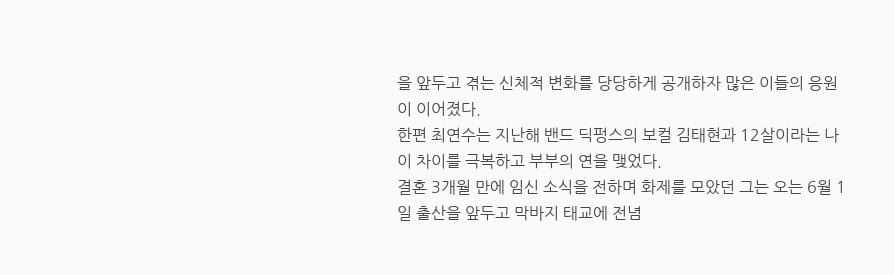을 앞두고 겪는 신체적 변화를 당당하게 공개하자 많은 이들의 응원이 이어졌다.
한편 최연수는 지난해 밴드 딕펑스의 보컬 김태현과 12살이라는 나이 차이를 극복하고 부부의 연을 맺었다.
결혼 3개월 만에 임신 소식을 전하며 화제를 모았던 그는 오는 6월 1일 출산을 앞두고 막바지 태교에 전념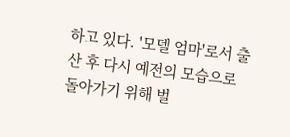하고 있다. '모델 엄마'로서 출산 후 다시 예전의 모습으로 돌아가기 위해 벌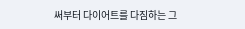써부터 다이어트를 다짐하는 그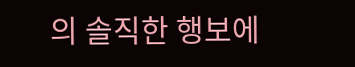의 솔직한 행보에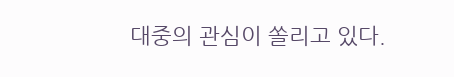대중의 관심이 쏠리고 있다.